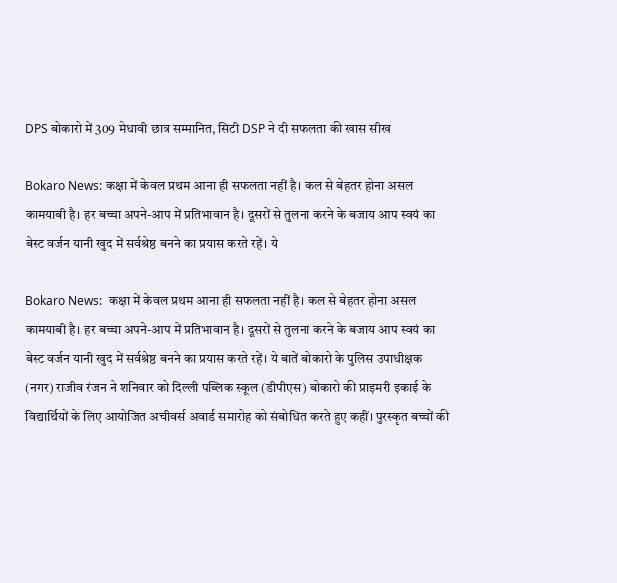DPS बोकारो में 309 मेधावी छात्र सम्मानित, सिटी DSP ने दी सफलता की खास सीख

Bokaro News: कक्षा में केवल प्रथम आना ही सफलता नहीं है। कल से बेहतर होना असल कामयाबी है। हर बच्चा अपने-आप में प्रतिभावान है। दूसरों से तुलना करने के बजाय आप स्वयं का बेस्ट वर्जन यानी खुद में सर्वश्रेष्ठ बनने का प्रयास करते रहें। ये

Bokaro News:  कक्षा में केवल प्रथम आना ही सफलता नहीं है। कल से बेहतर होना असल कामयाबी है। हर बच्चा अपने-आप में प्रतिभावान है। दूसरों से तुलना करने के बजाय आप स्वयं का बेस्ट वर्जन यानी खुद में सर्वश्रेष्ठ बनने का प्रयास करते रहें। ये बातें बोकारो के पुलिस उपाधीक्षक (नगर) राजीव रंजन ने शनिवार को दिल्ली पब्लिक स्कूल (डीपीएस) बोकारो की प्राइमरी इकाई के विद्यार्थियों के लिए आयोजित अचीवर्स अवार्ड समारोह को संबोधित करते हुए कहीं। पुरस्कृत बच्चों की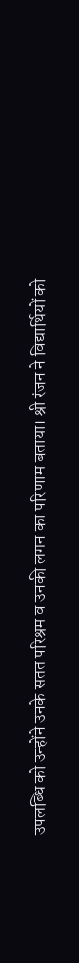उपलब्धि को उन्होंने उनके सतत परिश्रम व उनकी लगन का परिणाम बताया। श्री रंजन ने विद्यार्थियों को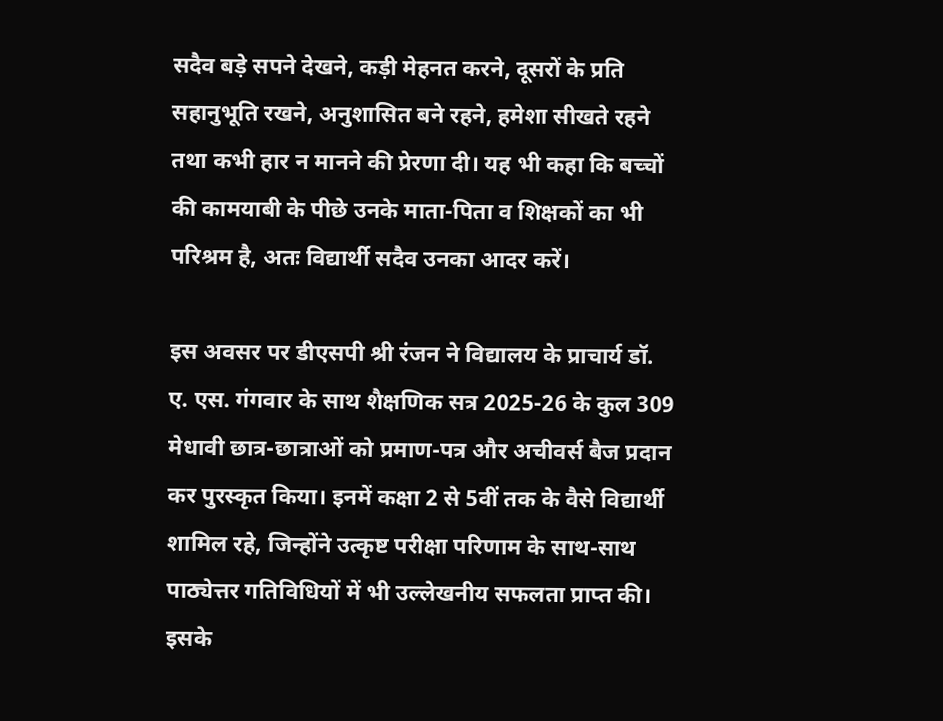सदैव बड़े सपने देखने, कड़ी मेहनत करने, दूसरों के प्रति सहानुभूति रखने, अनुशासित बने रहने, हमेशा सीखते रहने तथा कभी हार न मानने की प्रेरणा दी। यह भी कहा कि बच्चों की कामयाबी के पीछे उनके माता-पिता व शिक्षकों का भी परिश्रम है, अतः विद्यार्थी सदैव उनका आदर करें।

इस अवसर पर डीएसपी श्री रंजन ने विद्यालय के प्राचार्य डॉ. ए. एस. गंगवार के साथ शैक्षणिक सत्र 2025-26 के कुल 309 मेधावी छात्र-छात्राओं को प्रमाण-पत्र और अचीवर्स बैज प्रदान कर पुरस्कृत किया। इनमें कक्षा 2 से 5वीं तक के वैसे विद्यार्थी शामिल रहे, जिन्होंने उत्कृष्ट परीक्षा परिणाम के साथ-साथ पाठ्येत्तर गतिविधियों में भी उल्लेखनीय सफलता प्राप्त की। इसके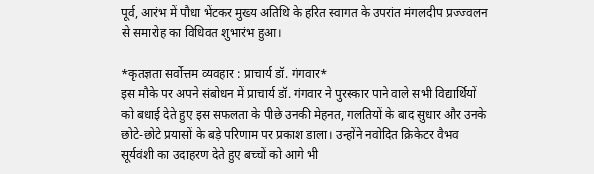पूर्व, आरंभ में पौधा भेंटकर मुख्य अतिथि के हरित स्वागत के उपरांत मंगलदीप प्रज्ज्वलन से समारोह का विधिवत शुभारंभ हुआ।

*कृतज्ञता सर्वोत्तम व्यवहार : प्राचार्य डॉ. गंगवार*
इस मौके पर अपने संबोधन में प्राचार्य डॉ. गंगवार ने पुरस्कार पाने वाले सभी विद्यार्थियों को बधाई देते हुए इस सफलता के पीछे उनकी मेहनत, गलतियों के बाद सुधार और उनके छोटे-छोटे प्रयासों के बड़े परिणाम पर प्रकाश डाला। उन्होंने नवोदित क्रिकेटर वैभव सूर्यवंशी का उदाहरण देते हुए बच्चों को आगे भी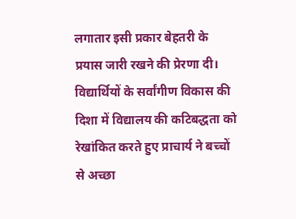लगातार इसी प्रकार बेहतरी के प्रयास जारी रखने की प्रेरणा दी। विद्यार्थियों के सर्वांगीण विकास की दिशा में विद्यालय की कटिबद्धता को रेखांकित करते हुए प्राचार्य ने बच्चों से अच्छा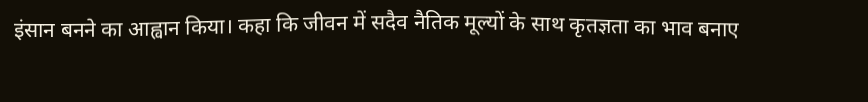इंसान बनने का आह्वान किया। कहा कि जीवन में सदैव नैतिक मूल्यों के साथ कृतज्ञता का भाव बनाए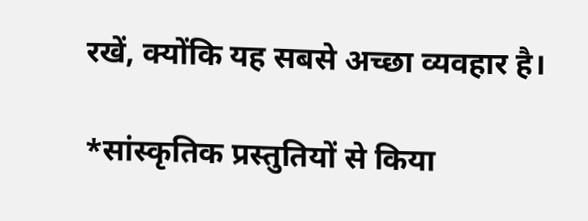रखें, क्योंकि यह सबसे अच्छा व्यवहार है।

*सांस्कृतिक प्रस्तुतियों से किया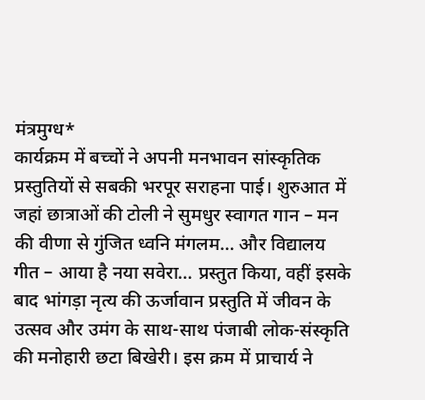मंत्रमुग्ध*
कार्यक्रम में बच्चों ने अपनी मनभावन सांस्कृतिक प्रस्तुतियों से सबकी भरपूर सराहना पाई। शुरुआत में जहां छात्राओं की टोली ने सुमधुर स्वागत गान – मन की वीणा से गुंजित ध्वनि मंगलम… और विद्यालय गीत – आया है नया सवेरा… प्रस्तुत किया, वहीं इसके बाद भांगड़ा नृत्य की ऊर्जावान प्रस्तुति में जीवन के उत्सव और उमंग के साथ-साथ पंजाबी लोक-संस्कृति की मनोहारी छटा बिखेरी। इस क्रम में प्राचार्य ने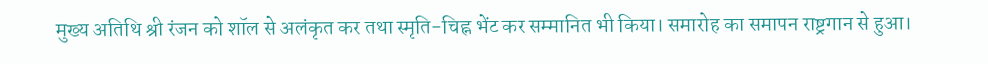मुख्य अतिथि श्री रंजन को शॉल से अलंकृत कर तथा स्मृति-चिह्न भेंट कर सम्मानित भी किया। समारोह का समापन राष्ट्रगान से हुआ।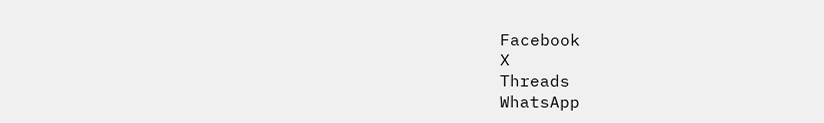Facebook
X
Threads
WhatsApp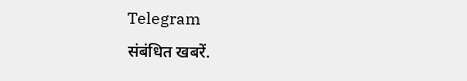Telegram
संबंधित खबरें.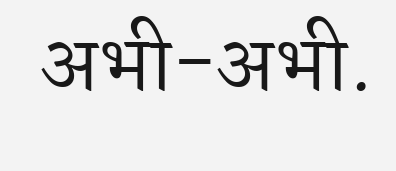अभी-अभी.